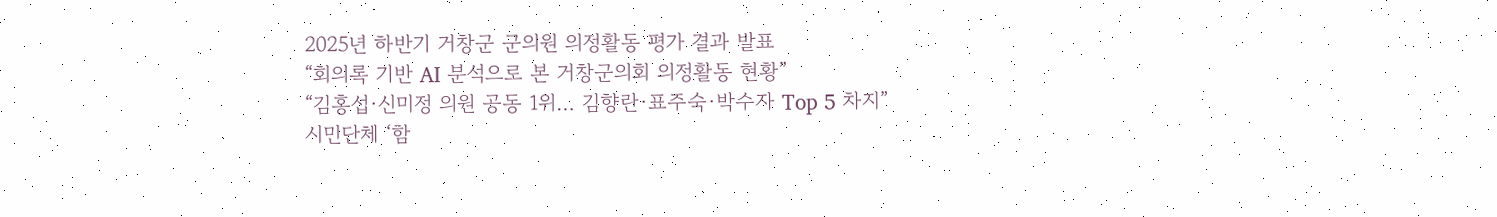2025년 하반기 거창군 군의원 의정활동 평가 결과 발표
“회의록 기반 AI 분석으로 본 거창군의회 의정활동 현황”
“김홍섭·신미정 의원 공동 1위… 김향란·표주숙·박수자 Top 5 차지”
시민단체 ‘함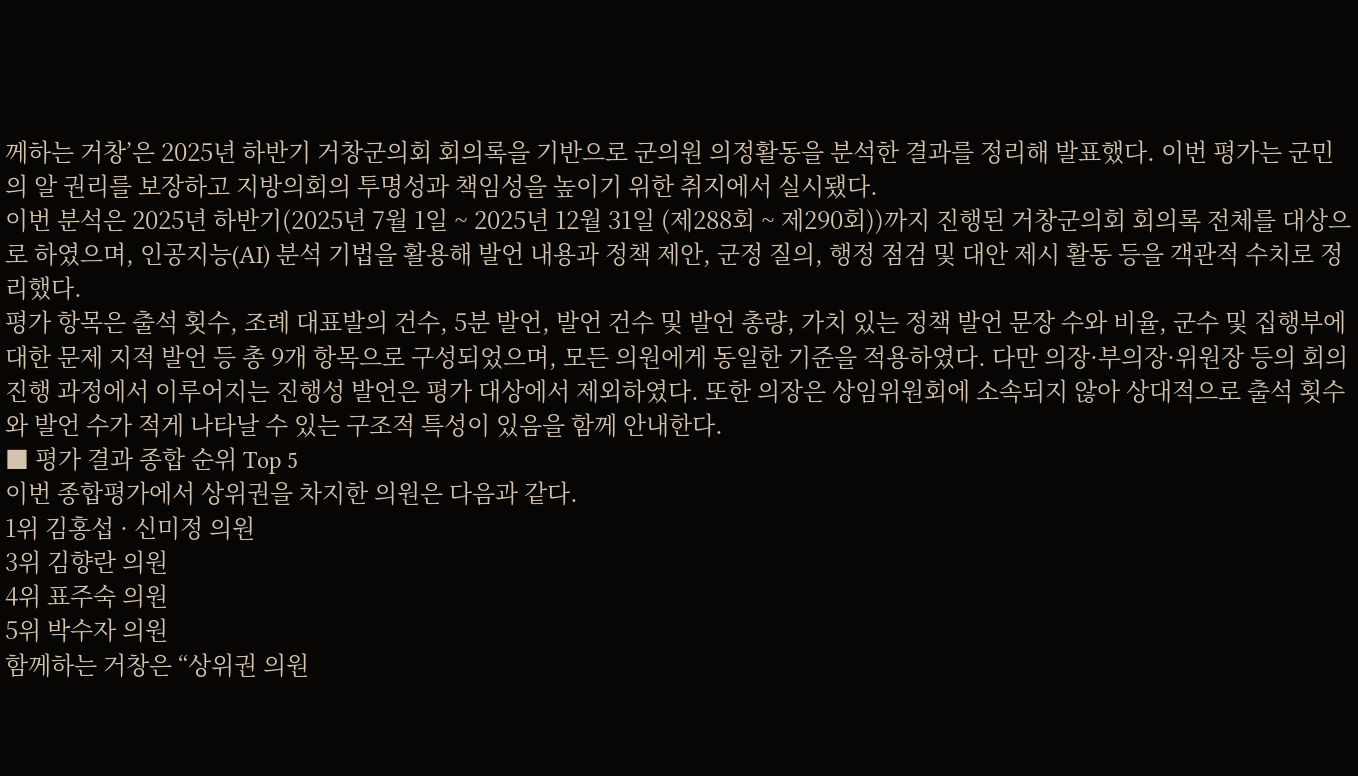께하는 거창’은 2025년 하반기 거창군의회 회의록을 기반으로 군의원 의정활동을 분석한 결과를 정리해 발표했다. 이번 평가는 군민의 알 권리를 보장하고 지방의회의 투명성과 책임성을 높이기 위한 취지에서 실시됐다.
이번 분석은 2025년 하반기(2025년 7월 1일 ~ 2025년 12월 31일 (제288회 ~ 제290회))까지 진행된 거창군의회 회의록 전체를 대상으로 하였으며, 인공지능(AI) 분석 기법을 활용해 발언 내용과 정책 제안, 군정 질의, 행정 점검 및 대안 제시 활동 등을 객관적 수치로 정리했다.
평가 항목은 출석 횟수, 조례 대표발의 건수, 5분 발언, 발언 건수 및 발언 총량, 가치 있는 정책 발언 문장 수와 비율, 군수 및 집행부에 대한 문제 지적 발언 등 총 9개 항목으로 구성되었으며, 모든 의원에게 동일한 기준을 적용하였다. 다만 의장·부의장·위원장 등의 회의 진행 과정에서 이루어지는 진행성 발언은 평가 대상에서 제외하였다. 또한 의장은 상임위원회에 소속되지 않아 상대적으로 출석 횟수와 발언 수가 적게 나타날 수 있는 구조적 특성이 있음을 함께 안내한다.
■ 평가 결과 종합 순위 Top 5
이번 종합평가에서 상위권을 차지한 의원은 다음과 같다.
1위 김홍섭 · 신미정 의원
3위 김향란 의원
4위 표주숙 의원
5위 박수자 의원
함께하는 거창은 “상위권 의원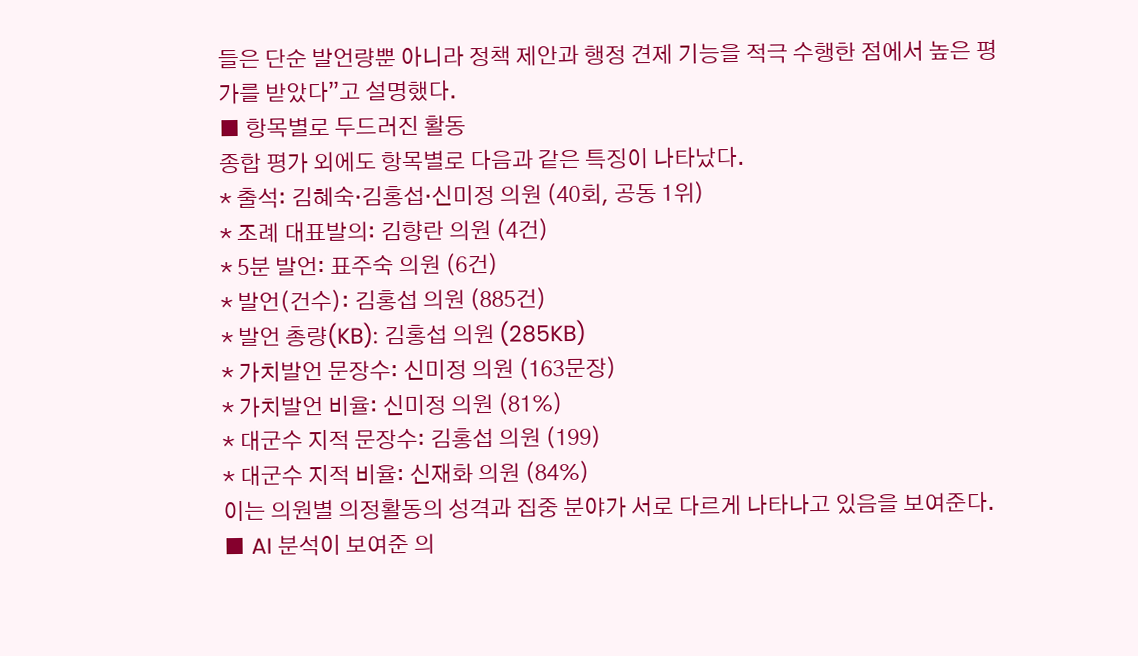들은 단순 발언량뿐 아니라 정책 제안과 행정 견제 기능을 적극 수행한 점에서 높은 평가를 받았다”고 설명했다.
■ 항목별로 두드러진 활동
종합 평가 외에도 항목별로 다음과 같은 특징이 나타났다.
* 출석: 김혜숙·김홍섭·신미정 의원 (40회, 공동 1위)
* 조례 대표발의: 김향란 의원 (4건)
* 5분 발언: 표주숙 의원 (6건)
* 발언(건수): 김홍섭 의원 (885건)
* 발언 총량(KB): 김홍섭 의원 (285KB)
* 가치발언 문장수: 신미정 의원 (163문장)
* 가치발언 비율: 신미정 의원 (81%)
* 대군수 지적 문장수: 김홍섭 의원 (199)
* 대군수 지적 비율: 신재화 의원 (84%)
이는 의원별 의정활동의 성격과 집중 분야가 서로 다르게 나타나고 있음을 보여준다.
■ AI 분석이 보여준 의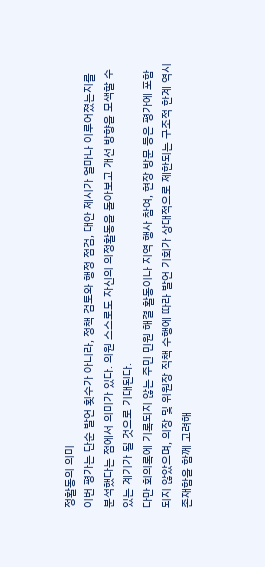정활동의 의미
이번 평가는 단순 발언 횟수가 아니라, 정책 검토와 행정 점검, 대안 제시가 얼마나 이루어졌는지를 분석했다는 점에서 의미가 있다. 의원 스스로도 자신의 의정활동을 돌아보고 개선 방향을 모색할 수 있는 계기가 될 것으로 기대된다.
다만 회의록에 기록되지 않는 주민 민원 해결 활동이나 지역 행사 참여, 현장 방문 등은 평가에 포함되지 않았으며, 의장 및 위원장 직책 수행에 따라 발언 기회가 상대적으로 제한되는 구조적 한계 역시 존재함을 함께 고려해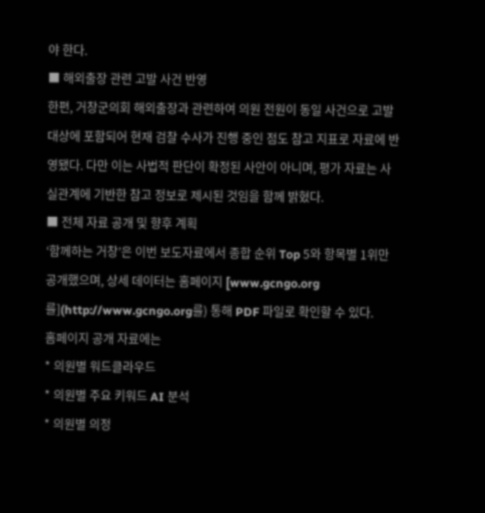야 한다.
■ 해외출장 관련 고발 사건 반영
한편, 거창군의회 해외출장과 관련하여 의원 전원이 동일 사건으로 고발 대상에 포함되어 현재 검찰 수사가 진행 중인 점도 참고 지표로 자료에 반영됐다. 다만 이는 사법적 판단이 확정된 사안이 아니며, 평가 자료는 사실관계에 기반한 참고 정보로 제시된 것임을 함께 밝혔다.
■ 전체 자료 공개 및 향후 계획
‘함께하는 거창’은 이번 보도자료에서 종합 순위 Top 5와 항목별 1위만 공개했으며, 상세 데이터는 홈페이지 [www.gcngo.org를](http://www.gcngo.org를) 통해 PDF 파일로 확인할 수 있다.
홈페이지 공개 자료에는
* 의원별 워드클라우드
* 의원별 주요 키워드 AI 분석
* 의원별 의정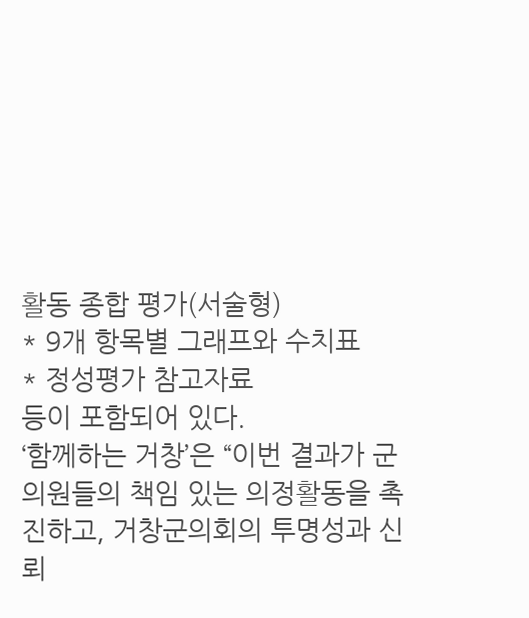활동 종합 평가(서술형)
* 9개 항목별 그래프와 수치표
* 정성평가 참고자료
등이 포함되어 있다.
‘함께하는 거창’은 “이번 결과가 군의원들의 책임 있는 의정활동을 촉진하고, 거창군의회의 투명성과 신뢰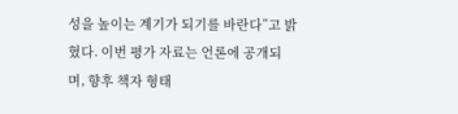성을 높이는 계기가 되기를 바란다”고 밝혔다. 이번 평가 자료는 언론에 공개되며, 향후 책자 형태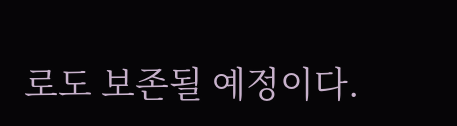로도 보존될 예정이다.